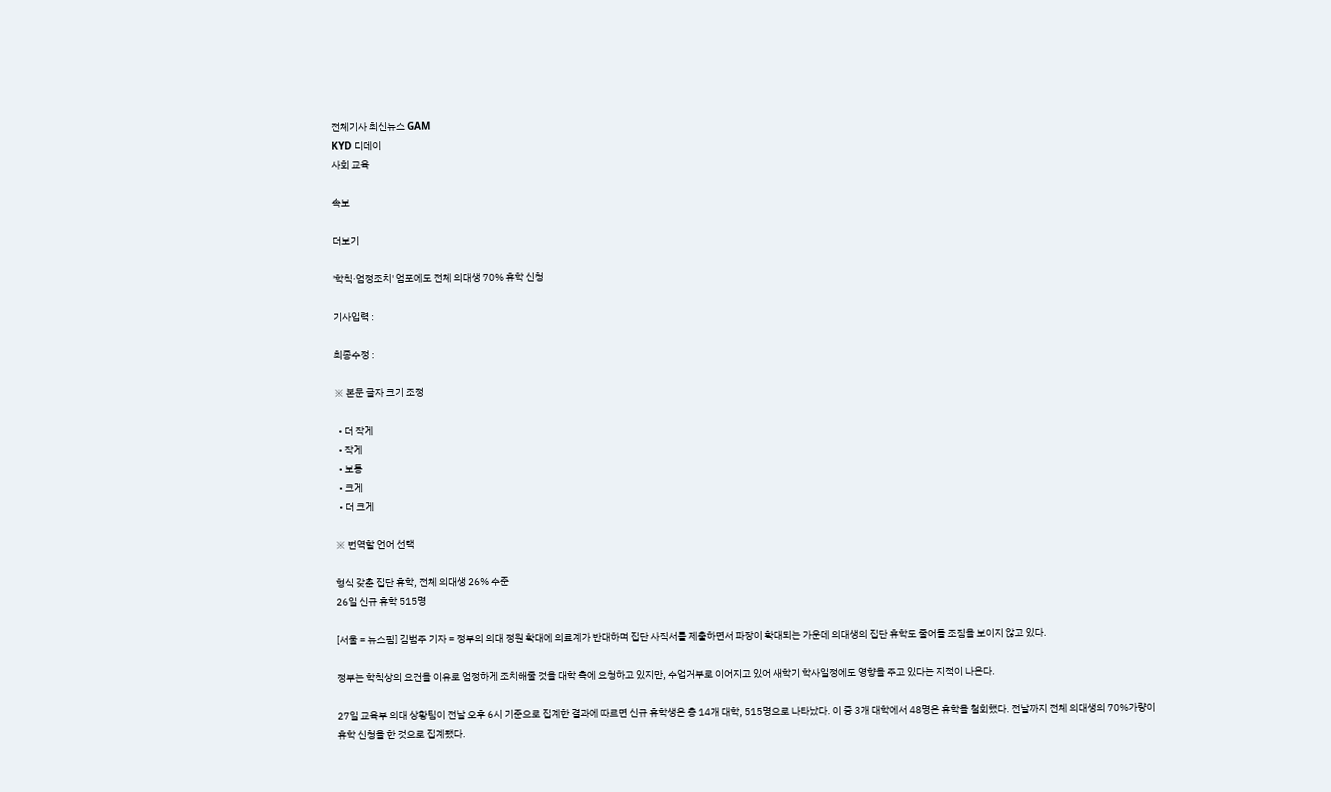전체기사 최신뉴스 GAM
KYD 디데이
사회 교육

속보

더보기

'학칙·엄정조치' 엄포에도 전체 의대생 70% 휴학 신청

기사입력 :

최종수정 :

※ 본문 글자 크기 조정

  • 더 작게
  • 작게
  • 보통
  • 크게
  • 더 크게

※ 번역할 언어 선택

형식 갖춘 집단 휴학, 전체 의대생 26% 수준
26일 신규 휴학 515명

[서울 = 뉴스핌] 김범주 기자 = 정부의 의대 정원 확대에 의료계가 반대하며 집단 사직서를 제출하면서 파장이 확대되는 가운데 의대생의 집단 휴학도 줄어들 조짐을 보이지 않고 있다.

정부는 학칙상의 요건을 이유로 엄정하게 조치해줄 것을 대학 측에 요청하고 있지만, 수업거부로 이어지고 있어 새학기 학사일정에도 영향을 주고 있다는 지적이 나온다.

27일 교육부 의대 상황팀이 전날 오후 6시 기준으로 집계한 결과에 따르면 신규 휴학생은 총 14개 대학, 515명으로 나타났다. 이 중 3개 대학에서 48명은 휴학을 철회했다. 전날까지 전체 의대생의 70%가량이 휴학 신청을 한 것으로 집계됐다.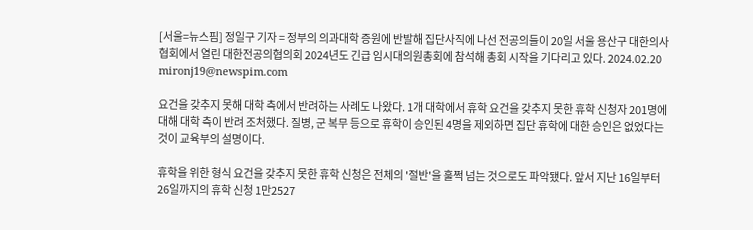[서울=뉴스핌] 정일구 기자 = 정부의 의과대학 증원에 반발해 집단사직에 나선 전공의들이 20일 서울 용산구 대한의사협회에서 열린 대한전공의협의회 2024년도 긴급 임시대의원총회에 참석해 총회 시작을 기다리고 있다. 2024.02.20 mironj19@newspim.com

요건을 갖추지 못해 대학 측에서 반려하는 사례도 나왔다. 1개 대학에서 휴학 요건을 갖추지 못한 휴학 신청자 201명에 대해 대학 측이 반려 조처했다. 질병, 군 복무 등으로 휴학이 승인된 4명을 제외하면 집단 휴학에 대한 승인은 없었다는 것이 교육부의 설명이다.

휴학을 위한 형식 요건을 갖추지 못한 휴학 신청은 전체의 '절반'을 훌쩍 넘는 것으로도 파악됐다. 앞서 지난 16일부터 26일까지의 휴학 신청 1만2527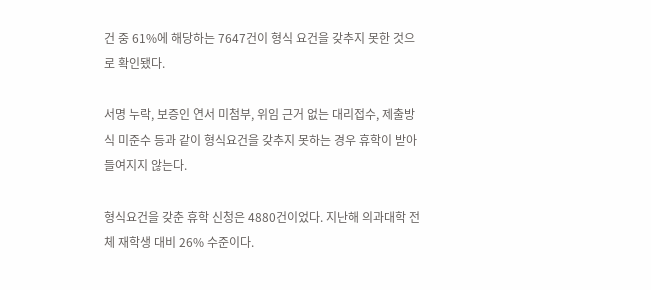건 중 61%에 해당하는 7647건이 형식 요건을 갖추지 못한 것으로 확인됐다.

서명 누락, 보증인 연서 미첨부, 위임 근거 없는 대리접수, 제출방식 미준수 등과 같이 형식요건을 갖추지 못하는 경우 휴학이 받아들여지지 않는다.

형식요건을 갖춘 휴학 신청은 4880건이었다. 지난해 의과대학 전체 재학생 대비 26% 수준이다.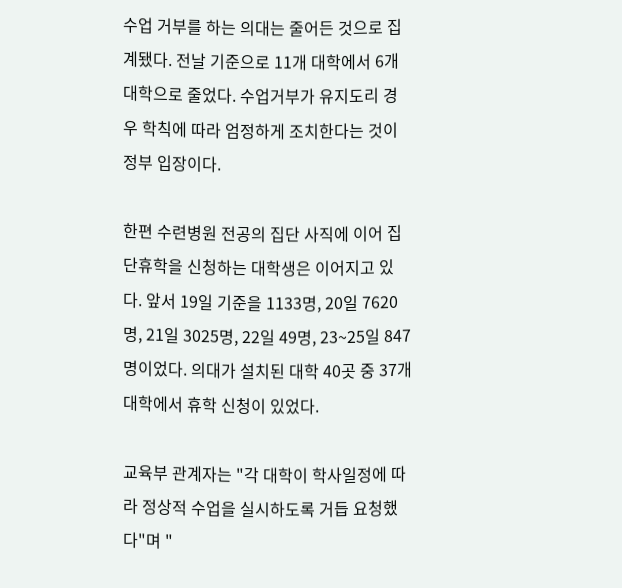수업 거부를 하는 의대는 줄어든 것으로 집계됐다. 전날 기준으로 11개 대학에서 6개 대학으로 줄었다. 수업거부가 유지도리 경우 학칙에 따라 엄정하게 조치한다는 것이 정부 입장이다.

한편 수련병원 전공의 집단 사직에 이어 집단휴학을 신청하는 대학생은 이어지고 있다. 앞서 19일 기준을 1133명, 20일 7620명, 21일 3025명, 22일 49명, 23~25일 847명이었다. 의대가 설치된 대학 40곳 중 37개 대학에서 휴학 신청이 있었다.

교육부 관계자는 "각 대학이 학사일정에 따라 정상적 수업을 실시하도록 거듭 요청했다"며 "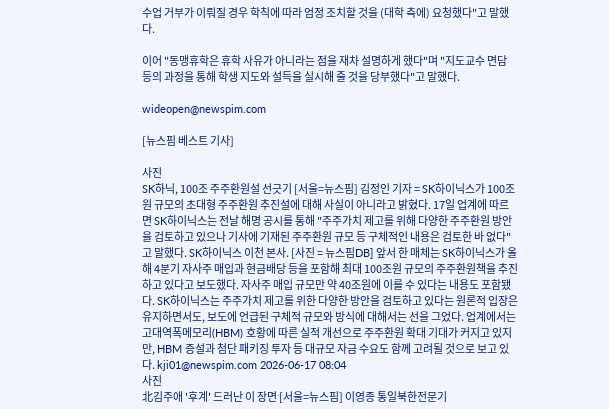수업 거부가 이뤄질 경우 학칙에 따라 엄정 조치할 것을 (대학 측에) 요청했다"고 말했다.

이어 "동맹휴학은 휴학 사유가 아니라는 점을 재차 설명하게 했다"며 "지도교수 면담 등의 과정을 통해 학생 지도와 설득을 실시해 줄 것을 당부했다"고 말했다.

wideopen@newspim.com

[뉴스핌 베스트 기사]

사진
SK하닉, 100조 주주환원설 선긋기 [서울=뉴스핌] 김정인 기자 = SK하이닉스가 100조원 규모의 초대형 주주환원 추진설에 대해 사실이 아니라고 밝혔다. 17일 업계에 따르면 SK하이닉스는 전날 해명 공시를 통해 "주주가치 제고를 위해 다양한 주주환원 방안을 검토하고 있으나 기사에 기재된 주주환원 규모 등 구체적인 내용은 검토한 바 없다"고 말했다. SK하이닉스 이천 본사. [사진 = 뉴스핌DB] 앞서 한 매체는 SK하이닉스가 올해 4분기 자사주 매입과 현금배당 등을 포함해 최대 100조원 규모의 주주환원책을 추진하고 있다고 보도했다. 자사주 매입 규모만 약 40조원에 이를 수 있다는 내용도 포함됐다. SK하이닉스는 주주가치 제고를 위한 다양한 방안을 검토하고 있다는 원론적 입장은 유지하면서도, 보도에 언급된 구체적 규모와 방식에 대해서는 선을 그었다. 업계에서는 고대역폭메모리(HBM) 호황에 따른 실적 개선으로 주주환원 확대 기대가 커지고 있지만, HBM 증설과 첨단 패키징 투자 등 대규모 자금 수요도 함께 고려될 것으로 보고 있다. kji01@newspim.com 2026-06-17 08:04
사진
北김주애 '후계' 드러난 이 장면 [서울=뉴스핌] 이영종 통일북한전문기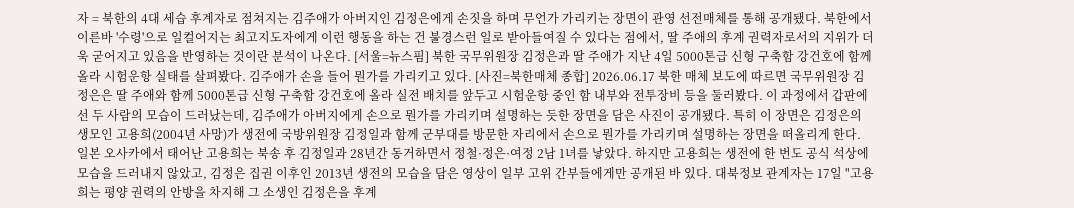자 = 북한의 4대 세습 후계자로 점쳐지는 김주애가 아버지인 김정은에게 손짓을 하며 무언가 가리키는 장면이 관영 선전매체를 통해 공개됐다. 북한에서 이른바 '수령'으로 일컬어지는 최고지도자에게 이런 행동을 하는 건 불경스런 일로 받아들여질 수 있다는 점에서, 딸 주애의 후계 권력자로서의 지위가 더욱 굳어지고 있음을 반영하는 것이란 분석이 나온다. [서울=뉴스핌] 북한 국무위원장 김정은과 딸 주애가 지난 4일 5000톤급 신형 구축함 강건호에 함께 올라 시험운항 실태를 살펴봤다. 김주애가 손을 들어 뭔가를 가리키고 있다. [사진=북한매체 종합] 2026.06.17 북한 매체 보도에 따르면 국무위원장 김정은은 딸 주애와 함께 5000톤급 신형 구축함 강건호에 올라 실전 배치를 앞두고 시험운항 중인 함 내부와 전투장비 등을 둘러봤다. 이 과정에서 갑판에선 두 사람의 모습이 드러났는데, 김주애가 아버지에게 손으로 뭔가를 가리키며 설명하는 듯한 장면을 담은 사진이 공개됐다. 특히 이 장면은 김정은의 생모인 고용희(2004년 사망)가 생전에 국방위원장 김정일과 함께 군부대를 방문한 자리에서 손으로 뭔가를 가리키며 설명하는 장면을 떠올리게 한다. 일본 오사카에서 태어난 고용희는 북송 후 김정일과 28년간 동거하면서 정철·정은·여정 2남 1녀를 낳았다. 하지만 고용희는 생전에 한 번도 공식 석상에 모습을 드러내지 않았고, 김정은 집권 이후인 2013년 생전의 모습을 담은 영상이 일부 고위 간부들에게만 공개된 바 있다. 대북정보 관계자는 17일 "고용희는 평양 권력의 안방을 차지해 그 소생인 김정은을 후계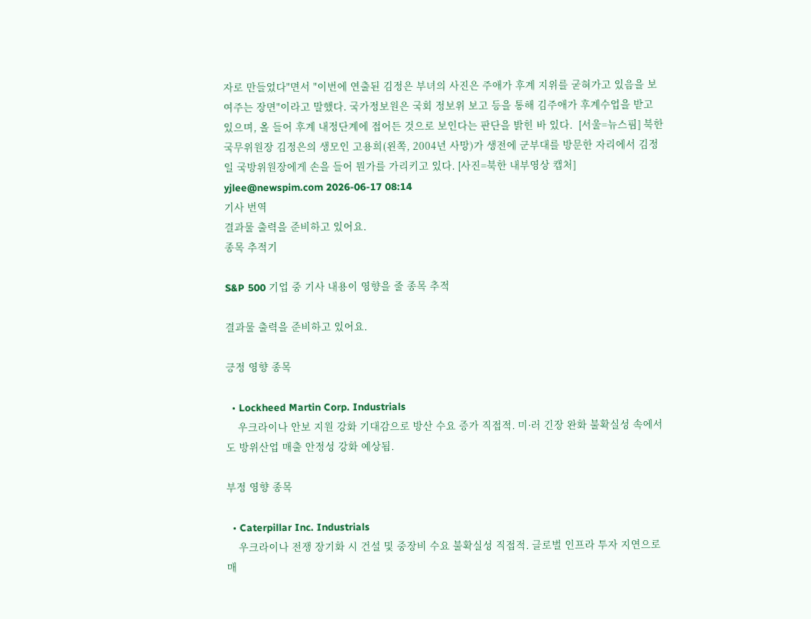자로 만들었다"면서 "이번에 연출된 김정은 부녀의 사진은 주애가 후계 지위를 굳혀가고 있음을 보여주는 장면"이라고 말했다. 국가정보원은 국회 정보위 보고 등을 통해 김주애가 후계수업을 받고 있으며, 올 들어 후계 내정단계에 접어든 것으로 보인다는 판단을 밝힌 바 있다.  [서울=뉴스핌] 북한 국무위원장 김정은의 생모인 고용희(왼쪽, 2004년 사망)가 생전에 군부대를 방문한 자리에서 김정일 국방위원장에게 손을 들어 뭔가를 가리키고 있다. [사진=북한 내부영상 캡처] yjlee@newspim.com 2026-06-17 08:14
기사 번역
결과물 출력을 준비하고 있어요.
종목 추적기

S&P 500 기업 중 기사 내용이 영향을 줄 종목 추적

결과물 출력을 준비하고 있어요.

긍정 영향 종목

  • Lockheed Martin Corp. Industrials
    우크라이나 안보 지원 강화 기대감으로 방산 수요 증가 직접적. 미·러 긴장 완화 불확실성 속에서도 방위산업 매출 안정성 강화 예상됨.

부정 영향 종목

  • Caterpillar Inc. Industrials
    우크라이나 전쟁 장기화 시 건설 및 중장비 수요 불확실성 직접적. 글로벌 인프라 투자 지연으로 매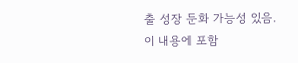출 성장 둔화 가능성 있음.
이 내용에 포함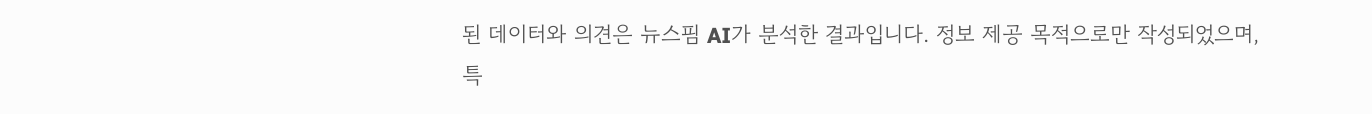된 데이터와 의견은 뉴스핌 AI가 분석한 결과입니다. 정보 제공 목적으로만 작성되었으며, 특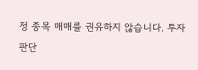정 종목 매매를 권유하지 않습니다. 투자 판단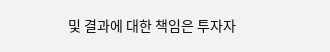및 결과에 대한 책임은 투자자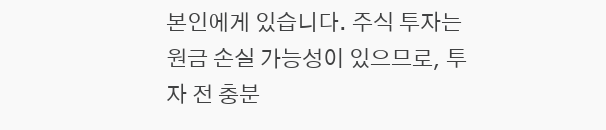본인에게 있습니다. 주식 투자는 원금 손실 가능성이 있으므로, 투자 전 충분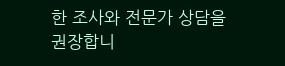한 조사와 전문가 상담을 권장합니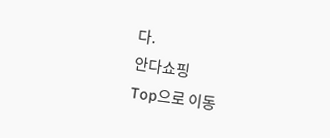다.
안다쇼핑
Top으로 이동